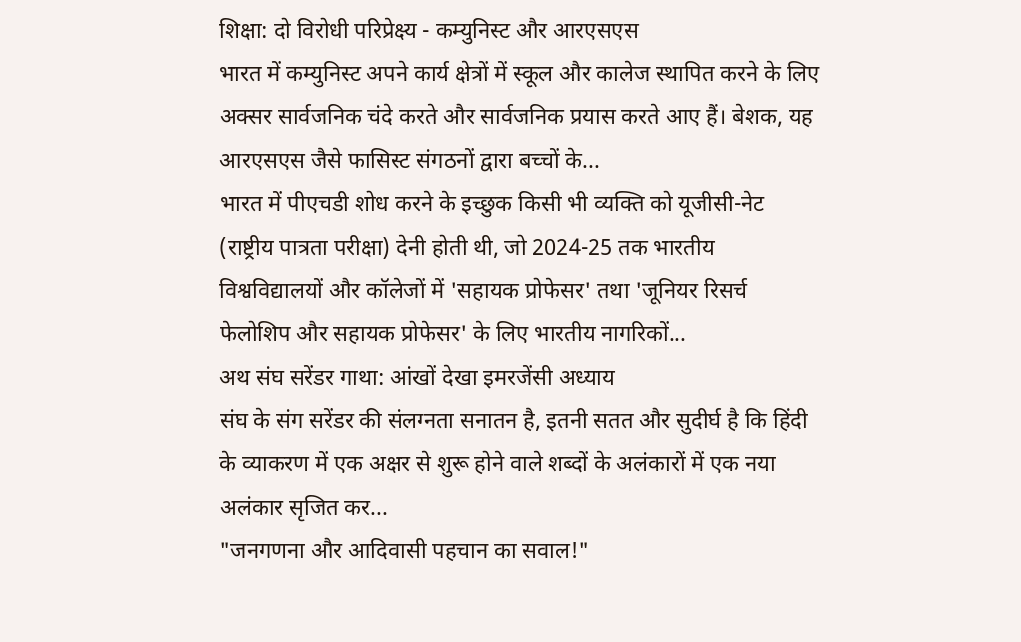शिक्षा: दो विरोधी परिप्रेक्ष्य - कम्युनिस्ट और आरएसएस
भारत में कम्युनिस्ट अपने कार्य क्षेत्रों में स्कूल और कालेज स्थापित करने के लिए अक्सर सार्वजनिक चंदे करते और सार्वजनिक प्रयास करते आए हैं। बेशक, यह आरएसएस जैसे फासिस्ट संगठनों द्वारा बच्चों के...
भारत में पीएचडी शोध करने के इच्छुक किसी भी व्यक्ति को यूजीसी-नेट (राष्ट्रीय पात्रता परीक्षा) देनी होती थी, जो 2024-25 तक भारतीय विश्वविद्यालयों और कॉलेजों में 'सहायक प्रोफेसर' तथा 'जूनियर रिसर्च फेलोशिप और सहायक प्रोफेसर' के लिए भारतीय नागरिकों...
अथ संघ सरेंडर गाथा: आंखों देखा इमरजेंसी अध्याय
संघ के संग सरेंडर की संलग्नता सनातन है, इतनी सतत और सुदीर्घ है कि हिंदी के व्याकरण में एक अक्षर से शुरू होने वाले शब्दों के अलंकारों में एक नया अलंकार सृजित कर...
"जनगणना और आदिवासी पहचान का सवाल!"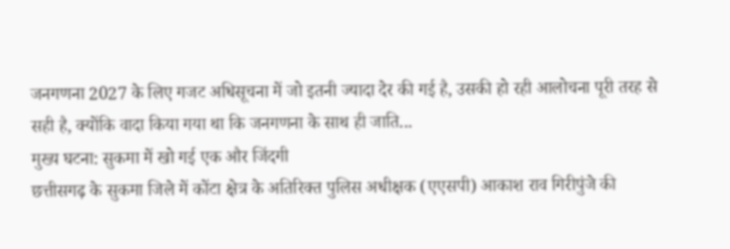जनगणना 2027 के लिए गजट अधिसूचना में जो इतनी ज्यादा देर की गई है, उसकी हो रही आलोचना पूरी तरह से सही है, क्योंकि वादा किया गया था कि जनगणना के साथ ही जाति...
मुख्य घटना: सुकमा में खो गई एक और जिंदगी
छत्तीसगढ़ के सुकमा जिले में कोंटा क्षेत्र के अतिरिक्त पुलिस अधीक्षक (एएसपी) आकाश राव गिरीपुंजे की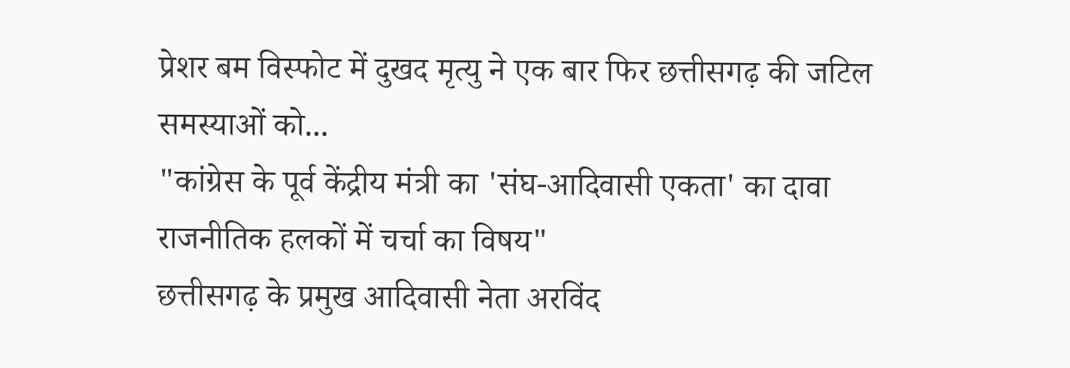प्रेशर बम विस्फोट में दुखद मृत्यु ने एक बार फिर छत्तीसगढ़ की जटिल समस्याओं को...
"कांग्रेस के पूर्व केंद्रीय मंत्री का 'संघ-आदिवासी एकता' का दावा राजनीतिक हलकों में चर्चा का विषय"
छत्तीसगढ़ के प्रमुख आदिवासी नेता अरविंद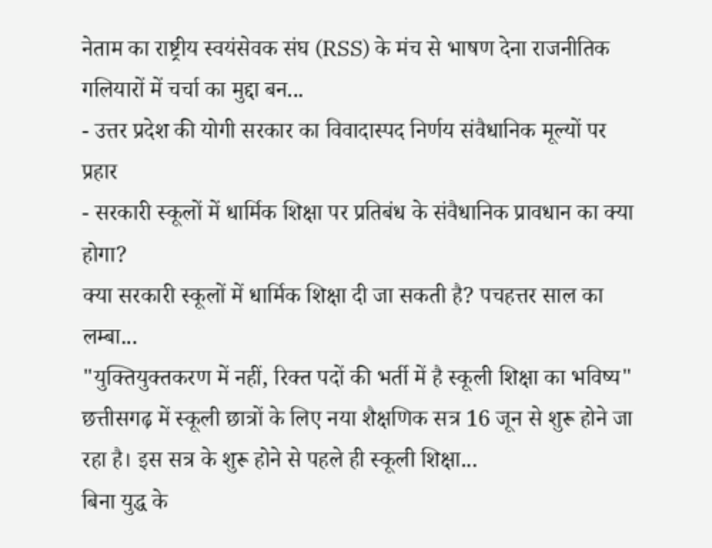नेताम का राष्ट्रीय स्वयंसेवक संघ (RSS) के मंच से भाषण देना राजनीतिक गलियारों में चर्चा का मुद्दा बन...
- उत्तर प्रदेश की योगी सरकार का विवादास्पद निर्णय संवैधानिक मूल्यों पर प्रहार
- सरकारी स्कूलों में धार्मिक शिक्षा पर प्रतिबंध के संवैधानिक प्रावधान का क्या होगा?
क्या सरकारी स्कूलों में धार्मिक शिक्षा दी जा सकती है? पचहत्तर साल का लम्बा...
"युक्तियुक्तकरण में नहीं, रिक्त पदों की भर्ती में है स्कूली शिक्षा का भविष्य"
छत्तीसगढ़ में स्कूली छात्रों के लिए नया शैक्षणिक सत्र 16 जून से शुरू होने जा रहा है। इस सत्र के शुरू होने से पहले ही स्कूली शिक्षा...
बिना युद्ध के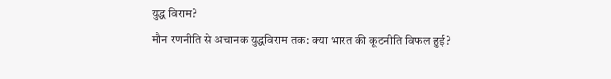युद्ध विराम?
मौन रणनीति से अचानक युद्धविराम तक: क्या भारत की कूटनीति विफल हुई?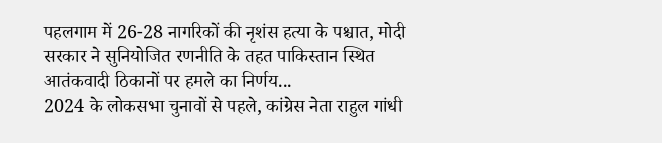पहलगाम में 26-28 नागरिकों की नृशंस हत्या के पश्चात, मोदी सरकार ने सुनियोजित रणनीति के तहत पाकिस्तान स्थित आतंकवादी ठिकानों पर हमले का निर्णय...
2024 के लोकसभा चुनावों से पहले, कांग्रेस नेता राहुल गांधी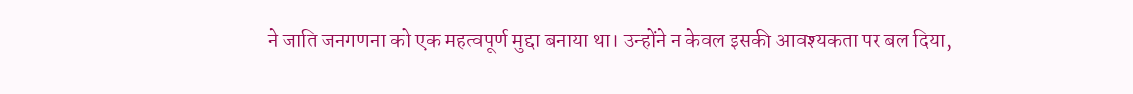ने जाति जनगणना को एक महत्वपूर्ण मुद्दा बनाया था। उन्होंने न केवल इसकी आवश्यकता पर बल दिया,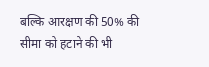बल्कि आरक्षण की 50% की सीमा को हटाने की भी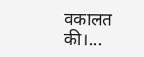वकालत की।...